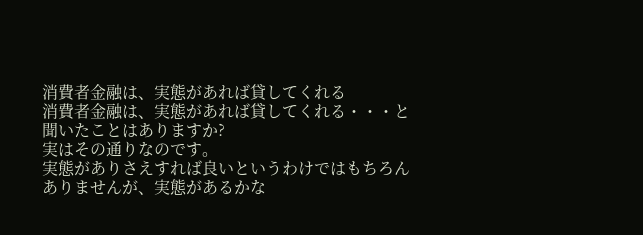消費者金融は、実態があれば貸してくれる
消費者金融は、実態があれば貸してくれる・・・と聞いたことはありますか?
実はその通りなのです。
実態がありさえすれば良いというわけではもちろんありませんが、実態があるかな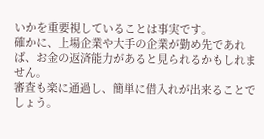いかを重要視していることは事実です。
確かに、上場企業や大手の企業が勤め先であれば、お金の返済能力があると見られるかもしれません。
審査も楽に通過し、簡単に借入れが出来ることでしょう。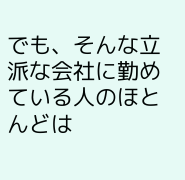でも、そんな立派な会社に勤めている人のほとんどは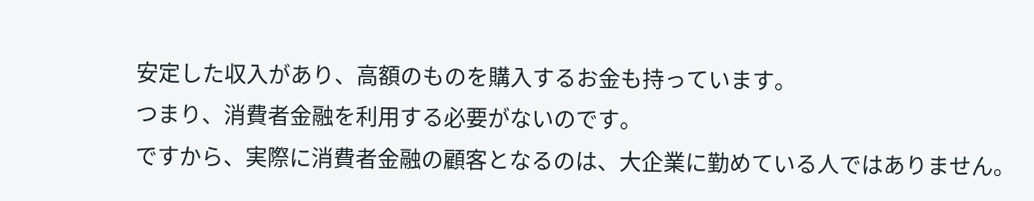安定した収入があり、高額のものを購入するお金も持っています。
つまり、消費者金融を利用する必要がないのです。
ですから、実際に消費者金融の顧客となるのは、大企業に勤めている人ではありません。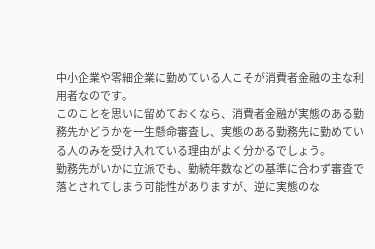中小企業や零細企業に勤めている人こそが消費者金融の主な利用者なのです。
このことを思いに留めておくなら、消費者金融が実態のある勤務先かどうかを一生懸命審査し、実態のある勤務先に勤めている人のみを受け入れている理由がよく分かるでしょう。
勤務先がいかに立派でも、勤続年数などの基準に合わず審査で落とされてしまう可能性がありますが、逆に実態のな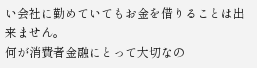い会社に勤めていてもお金を借りることは出来ません。
何が消費者金融にとって大切なの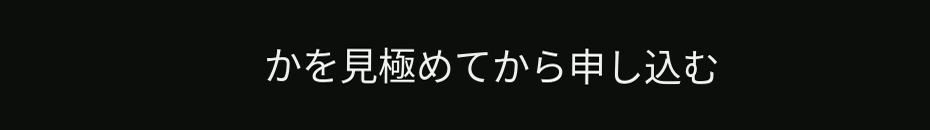かを見極めてから申し込む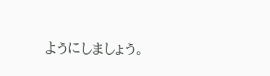ようにしましょう。